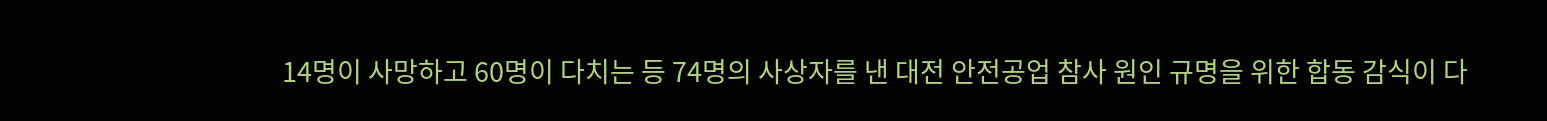14명이 사망하고 60명이 다치는 등 74명의 사상자를 낸 대전 안전공업 참사 원인 규명을 위한 합동 감식이 다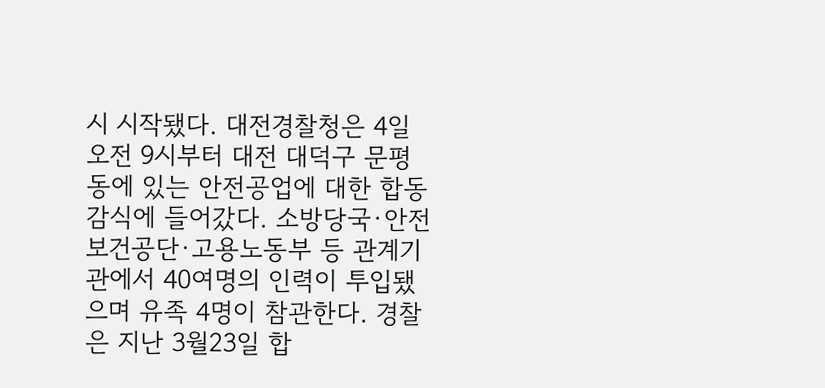시 시작됐다. 대전경찰청은 4일 오전 9시부터 대전 대덕구 문평동에 있는 안전공업에 대한 합동 감식에 들어갔다. 소방당국·안전보건공단·고용노동부 등 관계기관에서 40여명의 인력이 투입됐으며 유족 4명이 참관한다. 경찰은 지난 3월23일 합